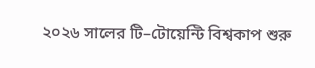২০২৬ সালের টি–টোয়েন্টি বিশ্বকাপ শুরু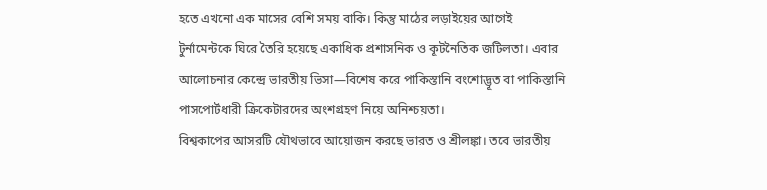হতে এখনো এক মাসের বেশি সময় বাকি। কিন্তু মাঠের লড়াইয়ের আগেই টুর্নামেন্টকে ঘিরে তৈরি হয়েছে একাধিক প্রশাসনিক ও কূটনৈতিক জটিলতা। এবার আলোচনার কেন্দ্রে ভারতীয় ভিসা—বিশেষ করে পাকিস্তানি বংশোদ্ভূত বা পাকিস্তানি পাসপোর্টধারী ক্রিকেটারদের অংশগ্রহণ নিয়ে অনিশ্চয়তা।
বিশ্বকাপের আসরটি যৌথভাবে আয়োজন করছে ভারত ও শ্রীলঙ্কা। তবে ভারতীয়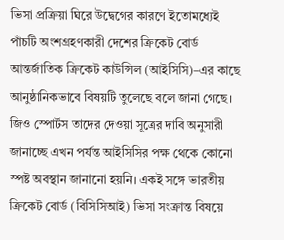ভিসা প্রক্রিয়া ঘিরে উদ্বেগের কারণে ইতোমধ্যেই পাঁচটি অংশগ্রহণকারী দেশের ক্রিকেট বোর্ড আন্তর্জাতিক ক্রিকেট কাউন্সিল (আইসিসি)–এর কাছে আনুষ্ঠানিকভাবে বিষয়টি তুলেছে বলে জানা গেছে।
জিও স্পোর্টস তাদের দেওয়া সূত্রের দাবি অনুসারী জানাচ্ছে এখন পর্যন্ত আইসিসির পক্ষ থেকে কোনো স্পষ্ট অবস্থান জানানো হয়নি। একই সঙ্গে ভারতীয় ক্রিকেট বোর্ড (বিসিসিআই) ভিসা সংক্রান্ত বিষয়ে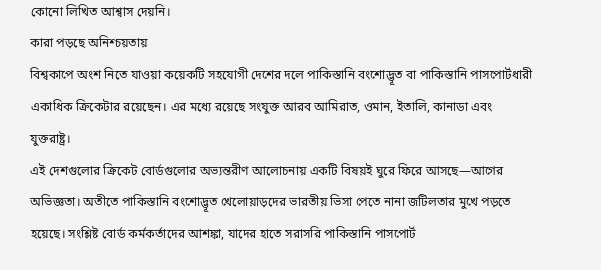কোনো লিখিত আশ্বাস দেয়নি।
কারা পড়ছে অনিশ্চয়তায়
বিশ্বকাপে অংশ নিতে যাওয়া কয়েকটি সহযোগী দেশের দলে পাকিস্তানি বংশোদ্ভূত বা পাকিস্তানি পাসপোর্টধারী একাধিক ক্রিকেটার রয়েছেন। এর মধ্যে রয়েছে সংযুক্ত আরব আমিরাত, ওমান, ইতালি, কানাডা এবং যুক্তরাষ্ট্র।
এই দেশগুলোর ক্রিকেট বোর্ডগুলোর অভ্যন্তরীণ আলোচনায় একটি বিষয়ই ঘুরে ফিরে আসছে—আগের অভিজ্ঞতা। অতীতে পাকিস্তানি বংশোদ্ভূত খেলোয়াড়দের ভারতীয় ভিসা পেতে নানা জটিলতার মুখে পড়তে হয়েছে। সংশ্লিষ্ট বোর্ড কর্মকর্তাদের আশঙ্কা, যাদের হাতে সরাসরি পাকিস্তানি পাসপোর্ট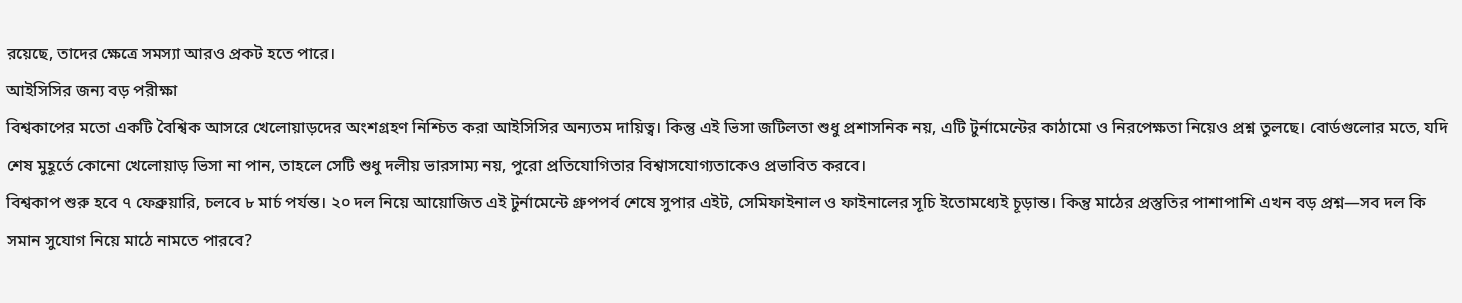রয়েছে, তাদের ক্ষেত্রে সমস্যা আরও প্রকট হতে পারে।
আইসিসির জন্য বড় পরীক্ষা
বিশ্বকাপের মতো একটি বৈশ্বিক আসরে খেলোয়াড়দের অংশগ্রহণ নিশ্চিত করা আইসিসির অন্যতম দায়িত্ব। কিন্তু এই ভিসা জটিলতা শুধু প্রশাসনিক নয়, এটি টুর্নামেন্টের কাঠামো ও নিরপেক্ষতা নিয়েও প্রশ্ন তুলছে। বোর্ডগুলোর মতে, যদি শেষ মুহূর্তে কোনো খেলোয়াড় ভিসা না পান, তাহলে সেটি শুধু দলীয় ভারসাম্য নয়, পুরো প্রতিযোগিতার বিশ্বাসযোগ্যতাকেও প্রভাবিত করবে।
বিশ্বকাপ শুরু হবে ৭ ফেব্রুয়ারি, চলবে ৮ মার্চ পর্যন্ত। ২০ দল নিয়ে আয়োজিত এই টুর্নামেন্টে গ্রুপপর্ব শেষে সুপার এইট, সেমিফাইনাল ও ফাইনালের সূচি ইতোমধ্যেই চূড়ান্ত। কিন্তু মাঠের প্রস্তুতির পাশাপাশি এখন বড় প্রশ্ন—সব দল কি সমান সুযোগ নিয়ে মাঠে নামতে পারবে?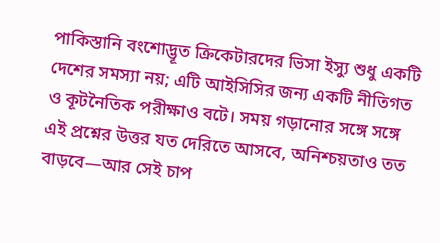পাকিস্তানি বংশোদ্ভূত ক্রিকেটারদের ভিসা ইস্যু শুধু একটি দেশের সমস্যা নয়; এটি আইসিসির জন্য একটি নীতিগত ও কূটনৈতিক পরীক্ষাও বটে। সময় গড়ানোর সঙ্গে সঙ্গে এই প্রশ্নের উত্তর যত দেরিতে আসবে, অনিশ্চয়তাও তত বাড়বে—আর সেই চাপ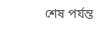শেষ পর্যন্ত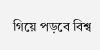গিয়ে পড়বে বিশ্ব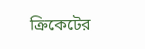ক্রিকেটের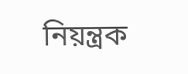নিয়ন্ত্রক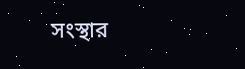সংস্থার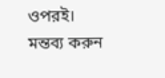ওপরই।
মন্তব্য করুন